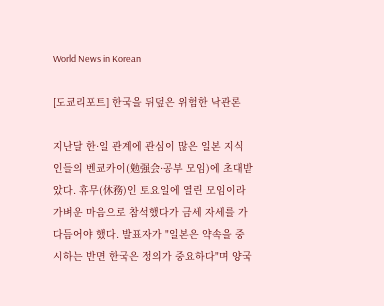World News in Korean

[도쿄리포트] 한국을 뒤덮은 위험한 낙관론

지난달 한·일 관계에 관심이 많은 일본 지식인들의 벤쿄카이(勉强会·공부 모임)에 초대받았다. 휴무(休務)인 토요일에 열린 모임이라 가벼운 마음으로 참석했다가 금세 자세를 가다듬어야 했다. 발표자가 "일본은 약속을 중시하는 반면 한국은 정의가 중요하다"며 양국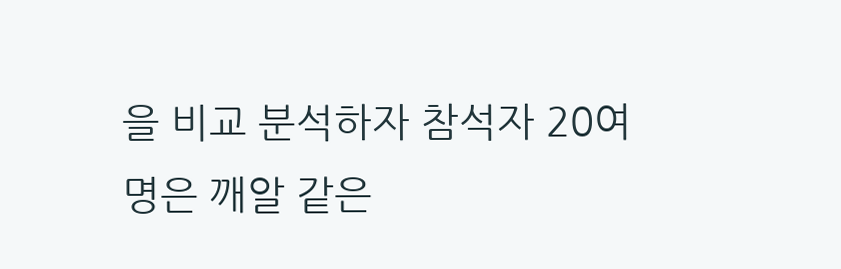을 비교 분석하자 참석자 20여 명은 깨알 같은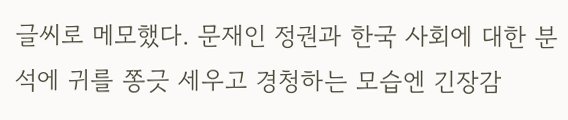글씨로 메모했다. 문재인 정권과 한국 사회에 대한 분석에 귀를 쫑긋 세우고 경청하는 모습엔 긴장감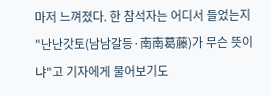마저 느껴졌다. 한 참석자는 어디서 들었는지 "난난갓토(남남갈등·南南葛藤)가 무슨 뜻이냐"고 기자에게 물어보기도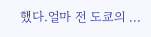했다.얼마 전 도쿄의 ...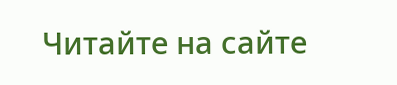Читайте на сайте